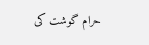حرام گوشت کی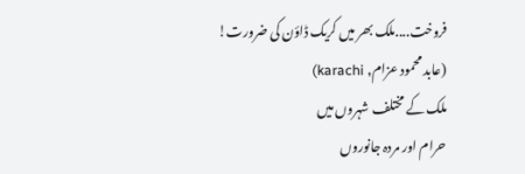فروخت....ملک بھر میں کریک ڈاؤن کی ضرورت!
(عابد محمود عزام, karachi)
ملک کے مختلف شہروں میں
حرام اور مردہ جانوروں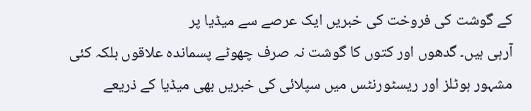کے گوشت کی فروخت کی خبریں ایک عرصے سے میڈیا پر
آرہی ہیں۔ گدھوں اور کتوں کا گوشت نہ صرف چھوٹے پسماندہ علاقوں بلکہ کئی
مشہور ہوٹلز اور ریسٹورنٹس میں سپلائی کی خبریں بھی میڈیا کے ذریعے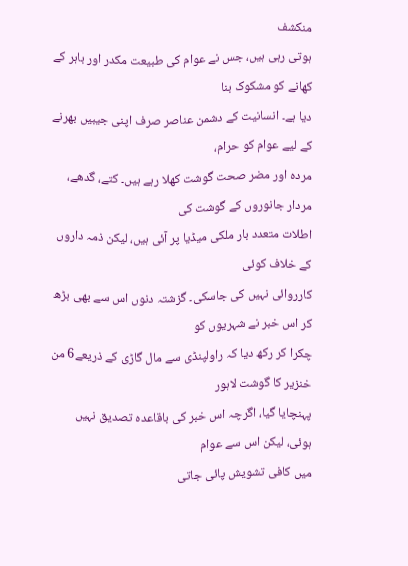منکشف
ہوتی رہی ہیں، جس نے عوام کی طبیعت مکدر اور باہر کے کھانے کو مشکوک بنا
دیا ہے۔ انسانیت کے دشمن عناصر صرف اپنی جیبیں بھرنے کے لیے عوام کو حرام،
مردہ اور مضر صحت گوشت کھلا رہے ہیں۔ کتے، گدھے، مردار جانوروں کے گوشت کی
اطلات متعدد بار ملکی میڈیا پر آئی ہیں، لیکن ذمہ داروں کے خلاف کوئی
کارروائی نہیں کی جاسکی۔ گزشتہ دنوں اس سے بھی بڑھ کر اس خبر نے شہریوں کو
چکرا کر رکھ دیا کہ راولپنڈی سے مال گاڑی کے ذریعے6 من خنزیر کا گوشت لاہور
پہنچایا گیا، اگرچہ اس خبر کی باقاعدہ تصدیق نہیں ہوئی، لیکن اس سے عوام
میں کافی تشویش پائی جاتی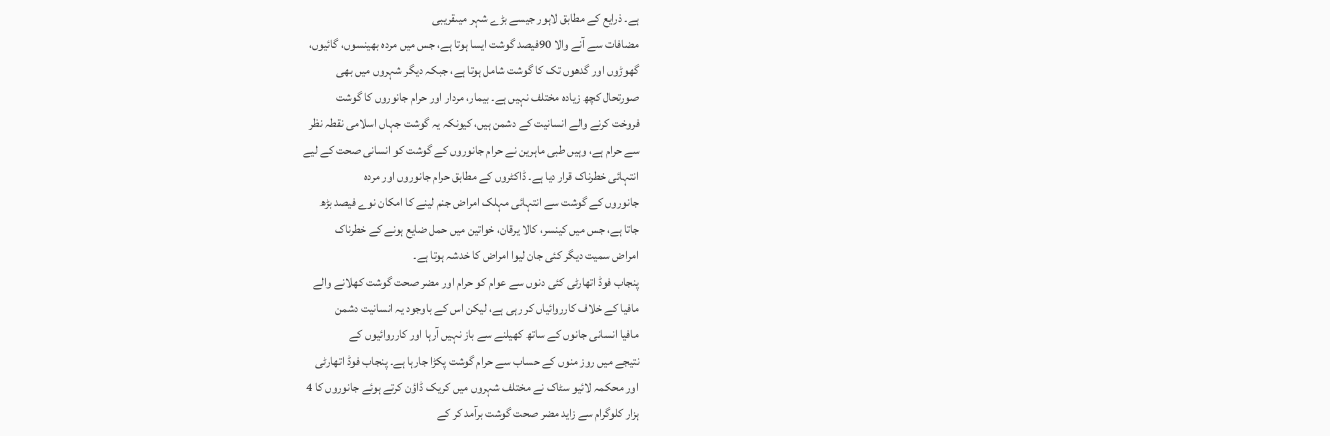ہے۔ ذرایع کے مطابق لاہور جیسے بڑے شہر میںقریبی
مضافات سے آنے والا 90فیصد گوشت ایسا ہوتا ہے، جس میں مردہ بھینسوں، گائیوں،
گھوڑوں اور گدھوں تک کا گوشت شامل ہوتا ہے، جبکہ دیگر شہروں میں بھی
صورتحال کچھ زیادہ مختلف نہیں ہے۔ بیمار، مردار اور حرام جانوروں کا گوشت
فروخت کرنے والے انسانیت کے دشمن ہیں، کیونکہ یہ گوشت جہاں اسلامی نقطہ نظر
سے حرام ہے، وہیں طبی ماہرین نے حرام جانوروں کے گوشت کو انسانی صحت کے لیے
انتہائی خطرناک قرار دیا ہے۔ ڈاکٹروں کے مطابق حرام جانوروں اور مردہ
جانوروں کے گوشت سے انتہائی مہلک امراض جنم لینے کا امکان نوے فیصد بڑھ
جاتا ہے، جس میں کینسر، کالا یرقان، خواتین میں حمل ضایع ہونے کے خطرناک
امراض سمیت دیگر کئی جان لیوا امراض کا خدشہ ہوتا ہے۔
پنجاب فوڈ اتھارٹی کئی دنوں سے عوام کو حرام اور مضر صحت گوشت کھلانے والے
مافیا کے خلاف کارروائیاں کر رہی ہے، لیکن اس کے باوجود یہ انسانیت دشمن
مافیا انسانی جانوں کے ساتھ کھیلنے سے باز نہیں آرہا اور کارروائیوں کے
نتیجے میں روز منوں کے حساب سے حرام گوشت پکڑا جارہا ہے۔ پنجاب فوڈ اتھارٹی
اور محکمہ لائیو سٹاک نے مختلف شہروں میں کریک ڈاؤن کرتے ہوئے جانوروں کا 4
ہزار کلوگرام سے زاید مضر صحت گوشت برآمد کر کے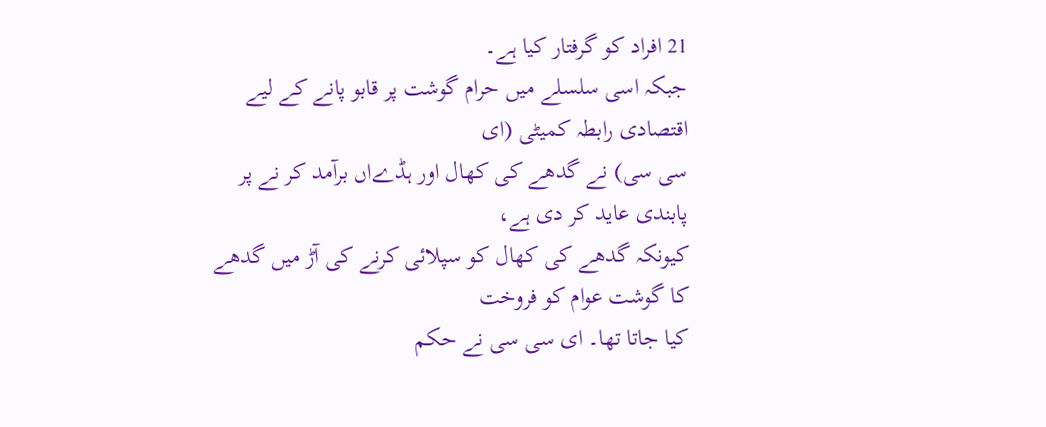21 افراد کو گرفتار کیا ہے۔
جبکہ اسی سلسلے میں حرام گوشت پر قابو پانے کے لیے اقتصادی رابطہ کمیٹی (ای
سی سی) نے گدھے کی کھال اور ہڈےاں برآمد کر نے پر پابندی عاید کر دی ہے،
کیونکہ گدھے کی کھال کو سپلائی کرنے کی آڑ میں گدھے کا گوشت عوام کو فروخت
کیا جاتا تھا۔ ای سی سی نے حکم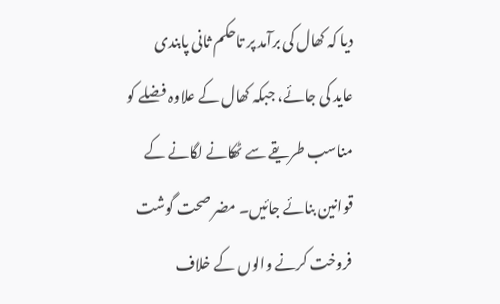دیا کہ کھال کی برآمد پر تاحکم ثانی پابندی
عاید کی جائے، جبکہ کھال کے علاوہ فضلے کو مناسب طریقے سے ٹھکانے لگانے کے
قوانین بنائے جائیں۔ مضر صحت گوشت فروخت کرنے والوں کے خلاف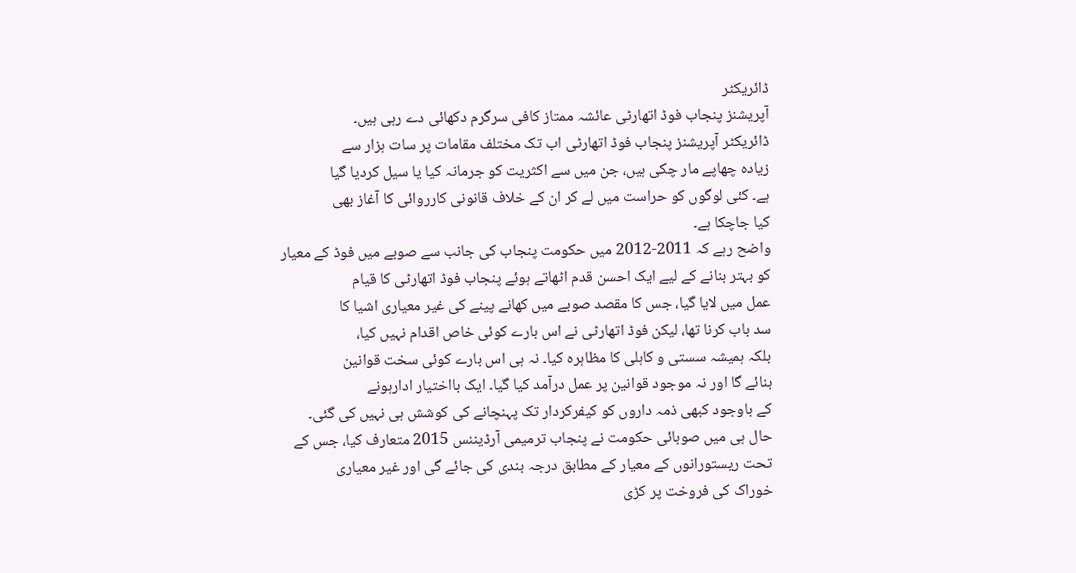ڈائریکٹر
آپریشنز پنجاب فوڈ اتھارٹی عائشہ ممتاز کافی سرگرم دکھائی دے رہی ہیں۔
ڈائریکٹر آپریشنز پنجاب فوڈ اتھارٹی اب تک مختلف مقامات پر سات ہزار سے
زیادہ چھاپے مار چکی ہیں، جن میں سے اکثریت کو جرمانہ کیا یا سیل کردیا گیا
ہے۔ کئی لوگوں کو حراست میں لے کر ان کے خلاف قانونی کارروائی کا آغاز بھی
کیا جاچکا ہے۔
واضح رہے کہ 2011-2012 میں حکومت پنجاب کی جانب سے صوبے میں فوڈ کے معیار
کو بہتر بنانے کے لیے ایک احسن قدم اٹھاتے ہوئے پنجاب فوڈ اتھارٹی کا قیام
عمل میں لایا گیا، جس کا مقصد صوبے میں کھانے پینے کی غیر معیاری اشیا کا
سد باب کرنا تھا، لیکن فوڈ اتھارٹی نے اس بارے کوئی خاص اقدام نہیں کیا،
بلکہ ہمیشہ سستی و کاہلی کا مظاہرہ کیا۔ نہ ہی اس بارے کوئی سخت قوانین
بنائے گا اور نہ موجود قوانین پر عمل درآمد کیا گیا۔ ایک بااختیار ادارہونے
کے باوجود کبھی ذمہ داروں کو کیفرکردار تک پہنچانے کی کوشش ہی نہیں کی گئی۔
حال ہی میں صوبائی حکومت نے پنجاب ترمیمی آرڈیننس 2015 متعارف کیا، جس کے
تحت ریستورانوں کے معیار کے مطابق درجہ بندی کی جائے گی اور غیر معیاری
خوراک کی فروخت پر کڑی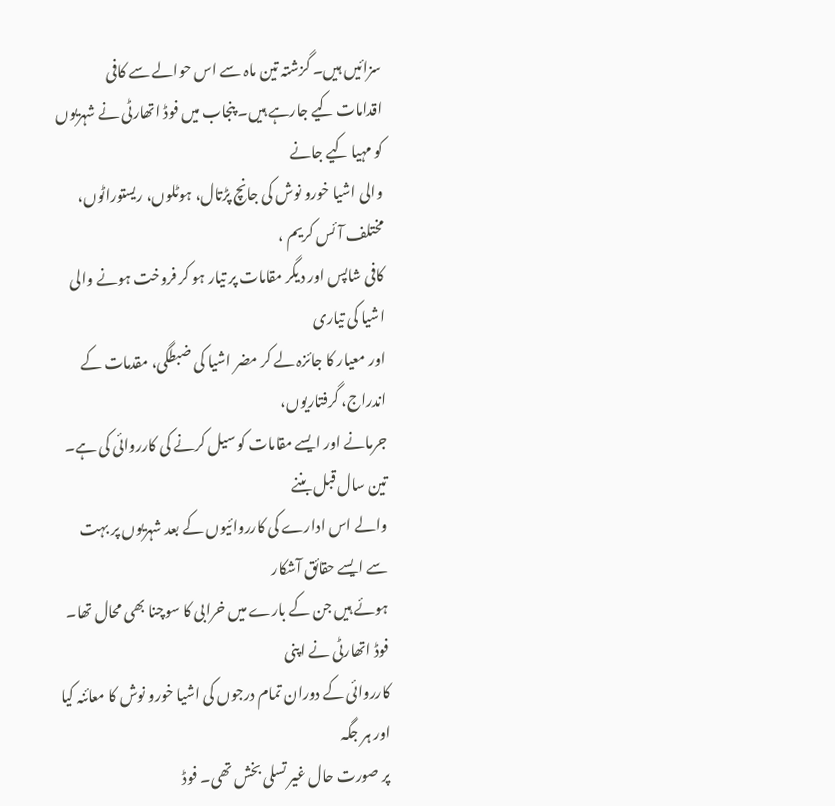سزائیں ہیں۔ گزشتہ تین ماہ سے اس حوالے سے کافی
اقدامات کیے جارہے ہیں۔ پنجاب میں فوڈ اتھارٹی نے شہریوں کو مہیا کیے جانے
والی اشیا خورو نوش کی جانچ پڑتال، ہوٹلوں، ریستوراٹوں، مختلف آئس کریم ،
کافی شاپس اور دیگر مقامات پر تیار ہو کر فروخت ہونے والی اشیا کی تیاری
اور معیار کا جائزہ لے کر مضر اشیا کی ضبطگی، مقدمات کے اندراج، گرفتاریوں،
جرمانے اور ایسے مقامات کو سیل کرنے کی کارروائی کی ہے۔ تین سال قبل بننے
والے اس ادارے کی کارروائیوں کے بعد شہریوں پر بہت سے ایسے حقائق آشکار
ہوئے ہیں جن کے بارے میں خرابی کا سوچنا بھی محال تھا۔ فوڈ اتھارٹی نے اپنی
کارروائی کے دوران تمام درجوں کی اشیا خورو نوش کا معائنہ کیا اور ہر جگہ
پر صورت حال غیر تسلی بخش تھی۔ فوڈ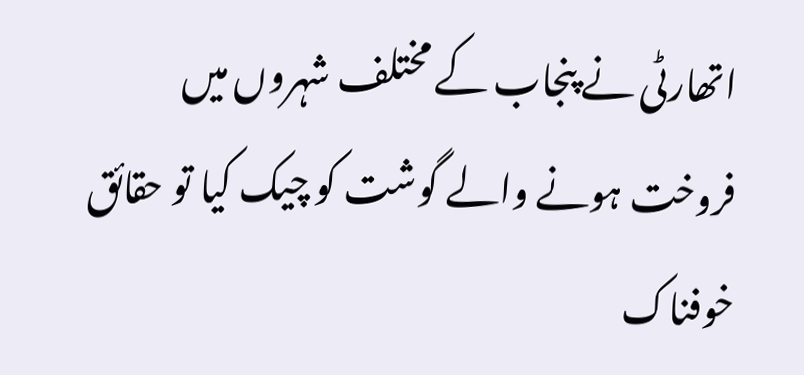اتھارٹی نے پنجاب کے مختلف شہروں میں
فروخت ہونے والے گوشت کو چیک کیا تو حقائق خوفناک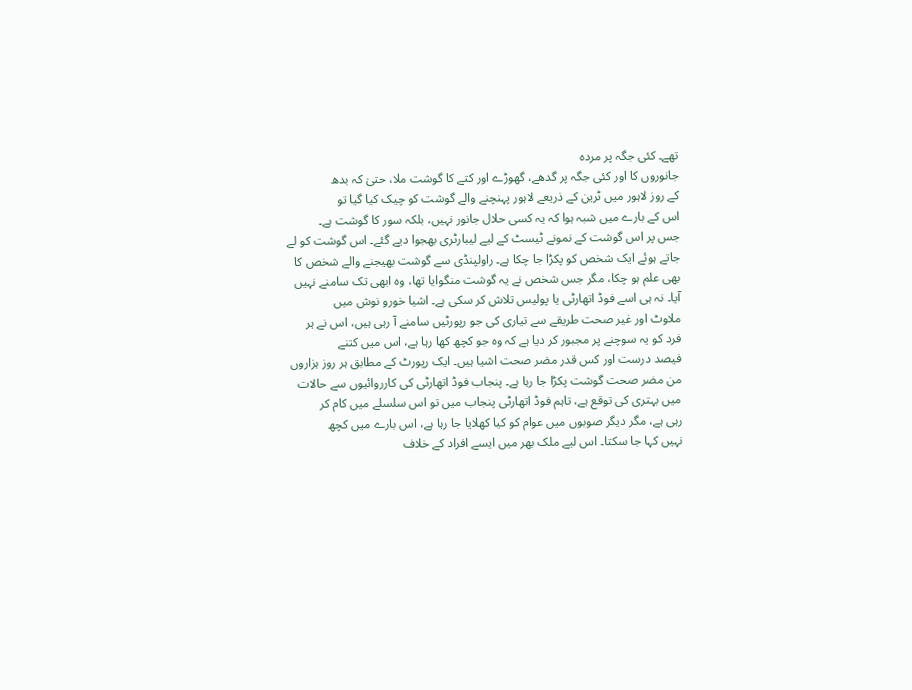تھے۔ کئی جگہ پر مردہ
جانوروں کا اور کئی جگہ پر گدھے، گھوڑے اور کتے کا گوشت ملا، حتیٰ کہ بدھ
کے روز لاہور میں ٹرین کے ذریعے لاہور پہنچنے والے گوشت کو چیک کیا گیا تو
اس کے بارے میں شبہ ہوا کہ یہ کسی حلال جانور نہیں، بلکہ سور کا گوشت ہے۔
جس پر اس گوشت کے نمونے ٹیسٹ کے لیے لیبارٹری بھجوا دیے گئے۔ اس گوشت کو لے
جاتے ہوئے ایک شخص کو پکڑا جا چکا ہے۔ راولپنڈی سے گوشت بھیجنے والے شخص کا
بھی علم ہو چکا، مگر جس شخص نے یہ گوشت منگوایا تھا، وہ ابھی تک سامنے نہیں
آیا۔ نہ ہی اسے فوڈ اتھارٹی یا پولیس تلاش کر سکی ہے۔ اشیا خورو نوش میں
ملاوٹ اور غیر صحت طریقے سے تیاری کی جو رپورٹیں سامنے آ رہی ہیں، اس نے ہر
فرد کو یہ سوچنے پر مجبور کر دیا ہے کہ وہ جو کچھ کھا رہا ہے، اس میں کتنے
فیصد درست اور کس قدر مضر صحت اشیا ہیں۔ ایک رپورٹ کے مطابق ہر روز ہزاروں
من مضر صحت گوشت پکڑا جا رہا ہے۔ پنجاب فوڈ اتھارٹی کی کارروائیوں سے حالات
میں بہتری کی توقع ہے، تاہم فوڈ اتھارٹی پنجاب میں تو اس سلسلے میں کام کر
رہی ہے، مگر دیگر صوبوں میں عوام کو کیا کھلایا جا رہا ہے، اس بارے میں کچھ
نہیں کہا جا سکتا۔ اس لیے ملک بھر میں ایسے افراد کے خلاف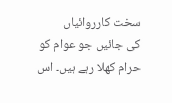سخت کارروائیاں
کی جائیں جو عوام کو حرام کھلا رہے ہیں۔ اس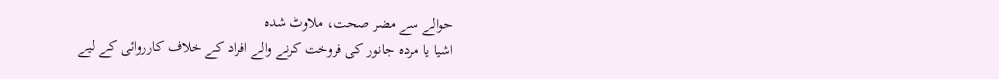حوالے سے مضر صحت، ملاوٹ شدہ
اشیا یا مردہ جانور کی فروخت کرنے والے افراد کے خلاف کارروائی کے لیے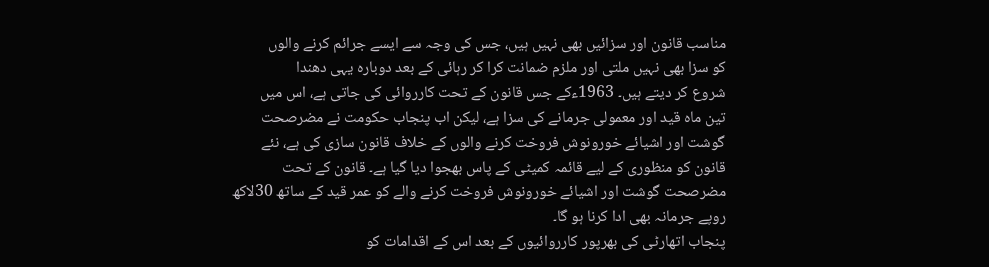مناسب قانون اور سزائیں بھی نہیں ہیں، جس کی وجہ سے ایسے جرائم کرنے والوں
کو سزا بھی نہیں ملتی اور ملزم ضمانت کرا کر رہائی کے بعد دوبارہ یہی دھندا
شروع کر دیتے ہیں۔ 1963ءکے جس قانون کے تحت کارروائی کی جاتی ہے، اس میں
تین ماہ قید اور معمولی جرمانے کی سزا ہے، لیکن اب پنجاب حکومت نے مضرصحت
گوشت اور اشیائے خورونوش فروخت کرنے والوں کے خلاف قانون سازی کی ہے، نئے
قانون کو منظوری کے لیے قائمہ کمیٹی کے پاس بھجوا دیا گیا ہے۔ قانون کے تحت
مضرصحت گوشت اور اشیائے خورونوش فروخت کرنے والے کو عمر قید کے ساتھ 30لاکھ
روپے جرمانہ بھی ادا کرنا ہو گا۔
پنجاب اتھارٹی کی بھرپور کارروائیوں کے بعد اس کے اقدامات کو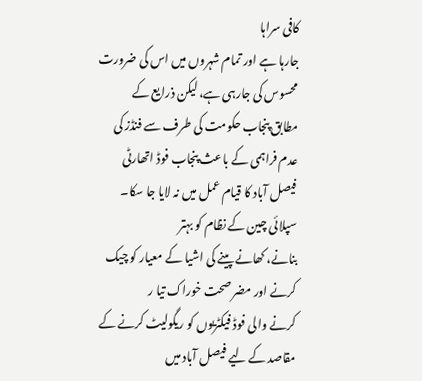کافی سراہا
جارہا ہے اور تمام شہروں میں اس کی ضرورت محسوس کی جارہی ہے، لیکن ذرایع کے
مطابق پنجاب حکومت کی طرف سے فنڈز کی عدم فراہمی کے باعث پنجاب فوڈ اتھارٹی
فیصل آباد کا قیام عمل میں نہ لایا جا سکا۔ سپلائی چین کے نظام کو بہتر
بنانے، کھانے پینے کی اشیا کے معیار کو چیک کرنے اور مضر صحت خوراک تیا ر
کرنے والی فوڈ فیکٹریوں کو ریگولیٹ کرنے کے مقاصد کے لیے فیصل آباد میں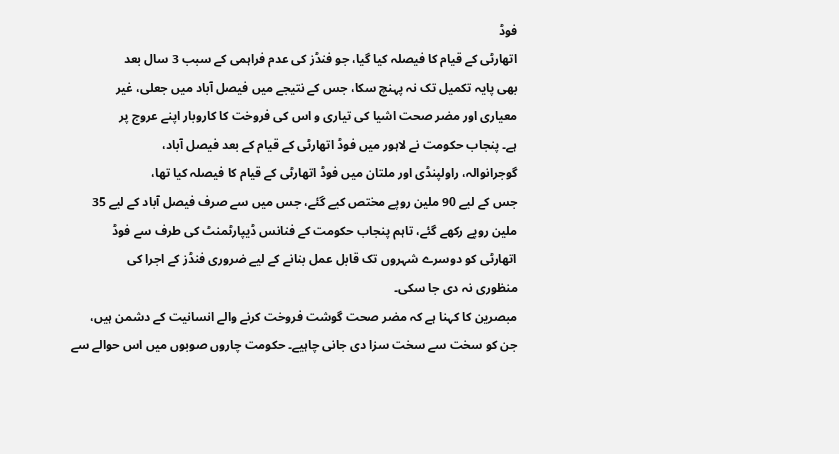فوڈ
اتھارٹی کے قیام کا فیصلہ کیا گیا، جو فنڈز کی عدم فراہمی کے سبب 3 سال بعد
بھی پایہ تکمیل تک نہ پہنچ سکا، جس کے نتیجے میں فیصل آباد میں جعلی، غیر
معیاری اور مضر صحت اشیا کی تیاری و اس کی فروخت کا کاروبار اپنے عروج پر
ہے۔ پنجاب حکومت نے لاہور میں فوڈ اتھارٹی کے قیام کے بعد فیصل آباد،
گوجرانوالہ، راولپنڈی اور ملتان میں فوڈ اتھارٹی کے قیام کا فیصلہ کیا تھا،
جس کے لیے 90 ملین روپے مختص کیے گئے، جس میں سے صرف فیصل آباد کے لیے 35
ملین روپے رکھے گئے، تاہم پنجاب حکومت کے فنانس ڈیپارٹمنٹ کی طرف سے فوڈ
اتھارٹی کو دوسرے شہروں تک قابل عمل بنانے کے لیے ضروری فنڈز کے اجرا کی
منظوری نہ دی جا سکی۔
مبصرین کا کہنا ہے کہ مضر صحت گوشت فروخت کرنے والے انسانیت کے دشمن ہیں،
جن کو سخت سے سخت سزا دی جانی چاہیے۔ حکومت چاروں صوبوں میں اس حوالے سے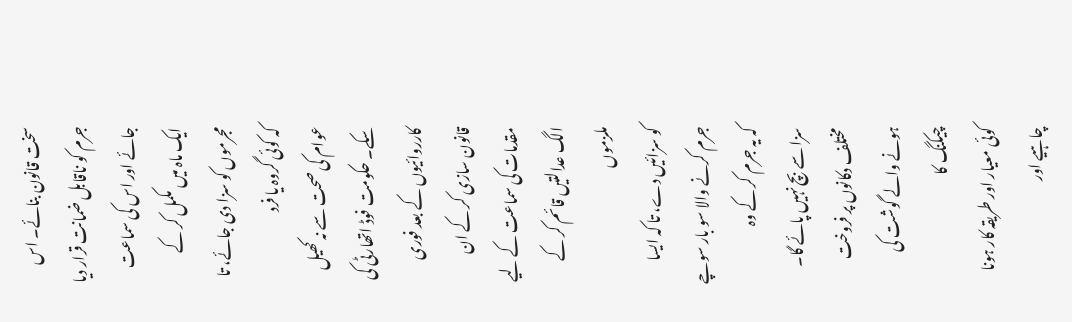سخت قانون بنائے۔ اس جرم کو ناقابل ضمانت قرار دیا جائے اور اس کی سماعت
ایک ماہ میں مکمل کر کے مجرموں کو سزا دی جائے، تا کہ کوئی گروہ یا فرد
عوام کی صحت سے نہ کھیل سکے۔ حکومت فوڈ اتھارٹی کی کارروائیوں کے بعد فوری
قانون سازی کر کے ان مقدمات کی سماعت کے لیے الگ عدالتیں قائم کر کے ملزموں
کو سزائیں دے، تا کہ ایسا جرم کرنے والا سو بار سوچے کہ یہ جرم کر کے وہ
سزا سے بچ نہیں پائے گا۔ مختلف دکانوں پر فروخت ہونے والے گوشت کی چیکنگ کا
کوئی معیار اور طریقہ کار ہونا چاہیے اور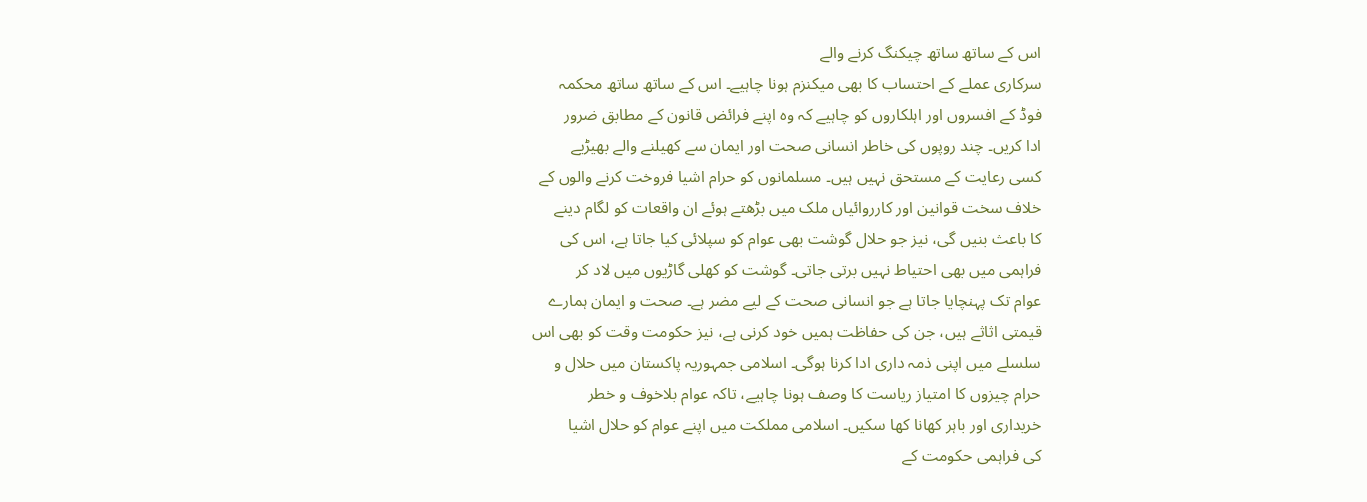اس کے ساتھ ساتھ چیکنگ کرنے والے
سرکاری عملے کے احتساب کا بھی میکنزم ہونا چاہیے۔ اس کے ساتھ ساتھ محکمہ
فوڈ کے افسروں اور اہلکاروں کو چاہیے کہ وہ اپنے فرائض قانون کے مطابق ضرور
ادا کریں۔ چند روپوں کی خاطر انسانی صحت اور ایمان سے کھیلنے والے بھیڑیے
کسی رعایت کے مستحق نہیں ہیں۔ مسلمانوں کو حرام اشیا فروخت کرنے والوں کے
خلاف سخت قوانین اور کارروائیاں ملک میں بڑھتے ہوئے ان واقعات کو لگام دینے
کا باعث بنیں گی، نیز جو حلال گوشت بھی عوام کو سپلائی کیا جاتا ہے، اس کی
فراہمی میں بھی احتیاط نہیں برتی جاتی۔ گوشت کو کھلی گاڑیوں میں لاد کر
عوام تک پہنچایا جاتا ہے جو انسانی صحت کے لیے مضر ہے۔ صحت و ایمان ہمارے
قیمتی اثاثے ہیں، جن کی حفاظت ہمیں خود کرنی ہے، نیز حکومت وقت کو بھی اس
سلسلے میں اپنی ذمہ داری ادا کرنا ہوگی۔ اسلامی جمہوریہ پاکستان میں حلال و
حرام چیزوں کا امتیاز ریاست کا وصف ہونا چاہیے، تاکہ عوام بلاخوف و خطر
خریداری اور باہر کھانا کھا سکیں۔ اسلامی مملکت میں اپنے عوام کو حلال اشیا
کی فراہمی حکومت کے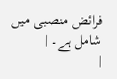فرائض منصبی میں شامل ہے۔ |
|